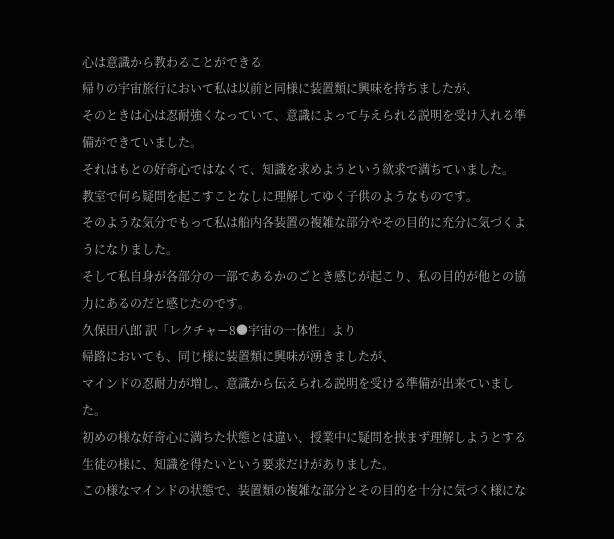心は意識から教わることができる
帰りの宇宙旅行において私は以前と同様に装置類に興味を持ちましたが、
そのときは心は忍耐強くなっていて、意識によって与えられる説明を受け入れる準備ができていました。
それはもとの好奇心ではなくて、知識を求めようという欲求で満ちていました。
教室で何ら疑問を起こすことなしに理解してゆく子供のようなものです。
そのような気分でもって私は船内各装置の複雑な部分やその目的に充分に気づくようになりました。
そして私自身が各部分の一部であるかのごとき感じが起こり、私の目的が他との協力にあるのだと感じたのです。
久保田八郎 訳「レクチャー8●宇宙の一体性」より
帰路においても、同じ様に装置類に興味が湧きましたが、
マインドの忍耐力が増し、意識から伝えられる説明を受ける準備が出来ていました。
初めの様な好奇心に満ちた状態とは違い、授業中に疑問を挟まず理解しようとする生徒の様に、知識を得たいという要求だけがありました。
この様なマインドの状態で、装置類の複雑な部分とその目的を十分に気づく様にな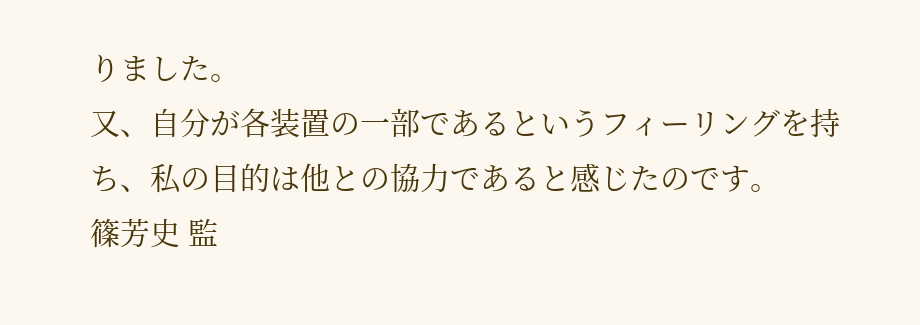りました。
又、自分が各装置の一部であるというフィーリングを持ち、私の目的は他との協力であると感じたのです。
篠芳史 監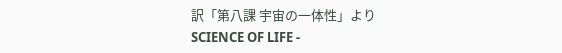訳「第八課 宇宙の一体性」より
SCIENCE OF LIFE -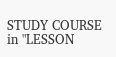STUDY COURSE in "LESSON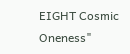EIGHT Cosmic Oneness"